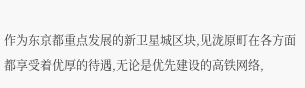作为东京都重点发展的新卫星城区块,见泷原町在各方面都享受着优厚的待遇,无论是优先建设的高铁网络,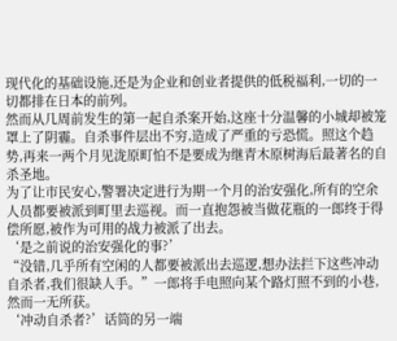现代化的基础设施,还是为企业和创业者提供的低税福利,一切的一切都排在日本的前列。
然而从几周前发生的第一起自杀案开始,这座十分温馨的小城却被笼罩上了阴霾。自杀事件层出不穷,造成了严重的亏恐慌。照这个趋势,再来一两个月见泷原町怕不是要成为继青木原树海后最著名的自杀圣地。
为了让市民安心,警署决定进行为期一个月的治安强化,所有的空余人员都要被派到町里去巡视。而一直抱怨被当做花瓶的一郎终于得偿所愿,被作为可用的战力被派了出去。
‘是之前说的治安强化的事?’
“没错,几乎所有空闲的人都要被派出去巡逻,想办法拦下这些冲动自杀者,我们很缺人手。”一郎将手电照向某个路灯照不到的小巷,然而一无所获。
‘冲动自杀者?’话筒的另一端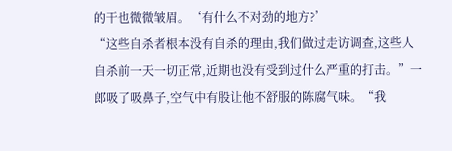的干也微微皱眉。‘有什么不对劲的地方?’
“这些自杀者根本没有自杀的理由,我们做过走访调查,这些人自杀前一天一切正常,近期也没有受到过什么严重的打击。”一郎吸了吸鼻子,空气中有股让他不舒服的陈腐气味。“我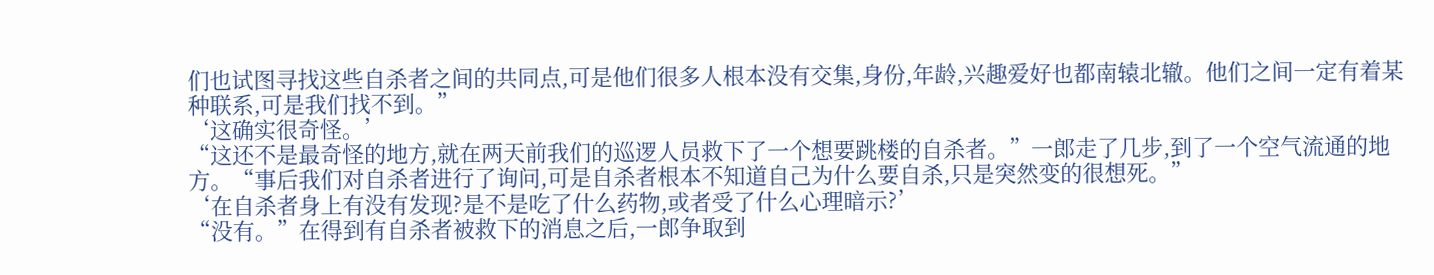们也试图寻找这些自杀者之间的共同点,可是他们很多人根本没有交集,身份,年龄,兴趣爱好也都南辕北辙。他们之间一定有着某种联系,可是我们找不到。”
‘这确实很奇怪。’
“这还不是最奇怪的地方,就在两天前我们的巡逻人员救下了一个想要跳楼的自杀者。”一郎走了几步,到了一个空气流通的地方。“事后我们对自杀者进行了询问,可是自杀者根本不知道自己为什么要自杀,只是突然变的很想死。”
‘在自杀者身上有没有发现?是不是吃了什么药物,或者受了什么心理暗示?’
“没有。”在得到有自杀者被救下的消息之后,一郎争取到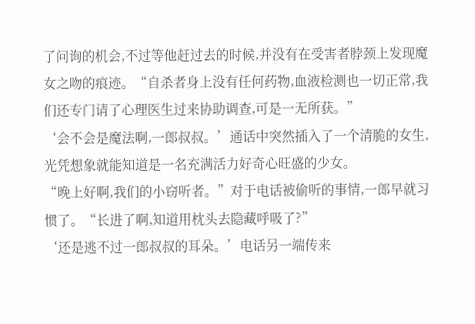了问询的机会,不过等他赶过去的时候,并没有在受害者脖颈上发现魔女之吻的痕迹。“自杀者身上没有任何药物,血液检测也一切正常,我们还专门请了心理医生过来协助调查,可是一无所获。”
‘会不会是魔法啊,一郎叔叔。’通话中突然插入了一个清脆的女生,光凭想象就能知道是一名充满活力好奇心旺盛的少女。
“晚上好啊,我们的小窃听者。”对于电话被偷听的事情,一郎早就习惯了。“长进了啊,知道用枕头去隐藏呼吸了?”
‘还是逃不过一郎叔叔的耳朵。’电话另一端传来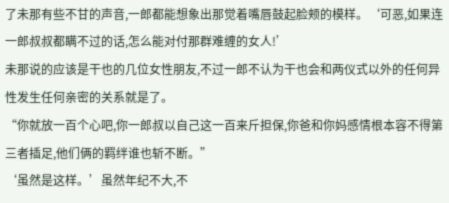了未那有些不甘的声音,一郎都能想象出那觉着嘴唇鼓起脸颊的模样。‘可恶,如果连一郎叔叔都瞒不过的话,怎么能对付那群难缠的女人!’
未那说的应该是干也的几位女性朋友,不过一郎不认为干也会和两仪式以外的任何异性发生任何亲密的关系就是了。
“你就放一百个心吧,你一郎叔以自己这一百来斤担保,你爸和你妈感情根本容不得第三者插足,他们俩的羁绊谁也斩不断。”
‘虽然是这样。’虽然年纪不大,不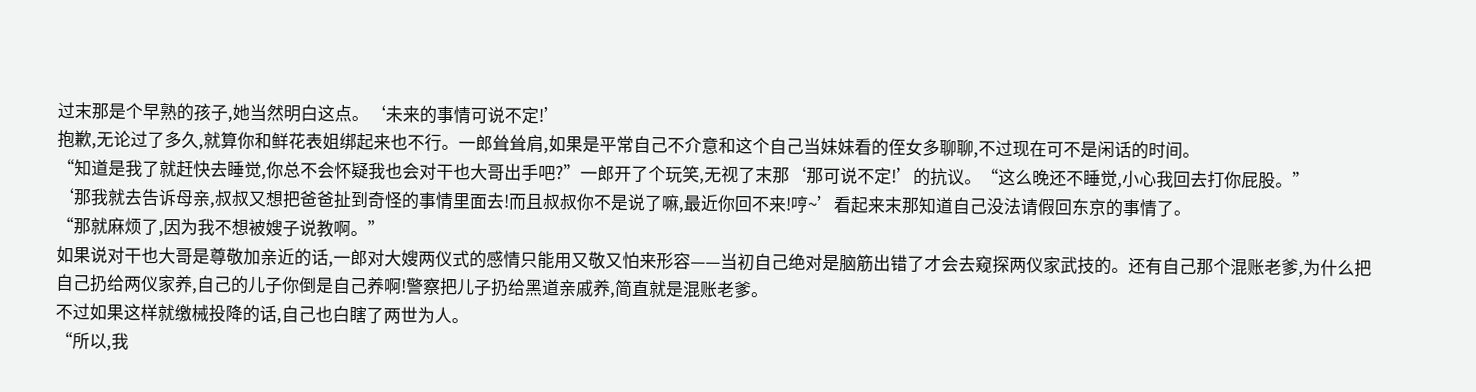过末那是个早熟的孩子,她当然明白这点。‘未来的事情可说不定!’
抱歉,无论过了多久,就算你和鲜花表姐绑起来也不行。一郎耸耸肩,如果是平常自己不介意和这个自己当妹妹看的侄女多聊聊,不过现在可不是闲话的时间。
“知道是我了就赶快去睡觉,你总不会怀疑我也会对干也大哥出手吧?”一郎开了个玩笑,无视了末那‘那可说不定!’的抗议。“这么晚还不睡觉,小心我回去打你屁股。”
‘那我就去告诉母亲,叔叔又想把爸爸扯到奇怪的事情里面去!而且叔叔你不是说了嘛,最近你回不来!哼~’看起来末那知道自己没法请假回东京的事情了。
“那就麻烦了,因为我不想被嫂子说教啊。”
如果说对干也大哥是尊敬加亲近的话,一郎对大嫂两仪式的感情只能用又敬又怕来形容——当初自己绝对是脑筋出错了才会去窥探两仪家武技的。还有自己那个混账老爹,为什么把自己扔给两仪家养,自己的儿子你倒是自己养啊!警察把儿子扔给黑道亲戚养,简直就是混账老爹。
不过如果这样就缴械投降的话,自己也白瞎了两世为人。
“所以,我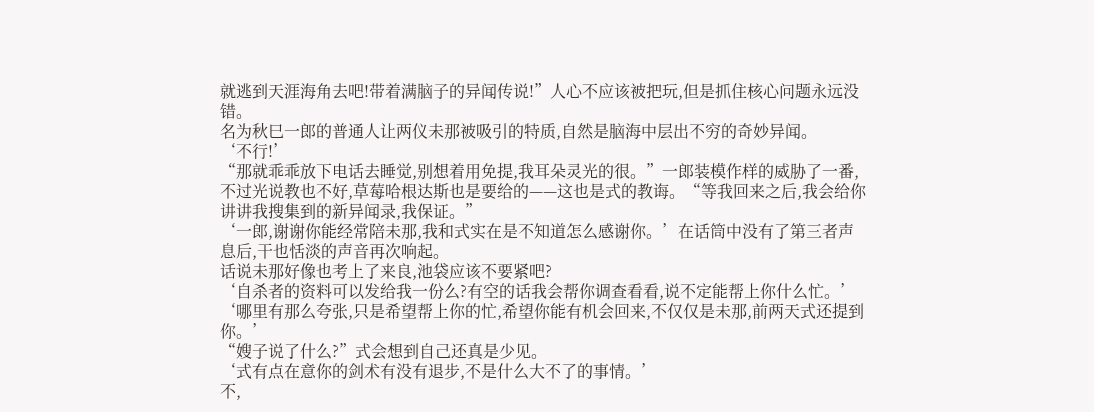就逃到天涯海角去吧!带着满脑子的异闻传说!”人心不应该被把玩,但是抓住核心问题永远没错。
名为秋巳一郎的普通人让两仪未那被吸引的特质,自然是脑海中层出不穷的奇妙异闻。
‘不行!’
“那就乖乖放下电话去睡觉,别想着用免提,我耳朵灵光的很。”一郎装模作样的威胁了一番,不过光说教也不好,草莓哈根达斯也是要给的——这也是式的教诲。“等我回来之后,我会给你讲讲我搜集到的新异闻录,我保证。”
‘一郎,谢谢你能经常陪未那,我和式实在是不知道怎么感谢你。’在话筒中没有了第三者声息后,干也恬淡的声音再次响起。
话说未那好像也考上了来良,池袋应该不要紧吧?
‘自杀者的资料可以发给我一份么?有空的话我会帮你调查看看,说不定能帮上你什么忙。’
‘哪里有那么夸张,只是希望帮上你的忙,希望你能有机会回来,不仅仅是未那,前两天式还提到你。’
“嫂子说了什么?”式会想到自己还真是少见。
‘式有点在意你的剑术有没有退步,不是什么大不了的事情。’
不,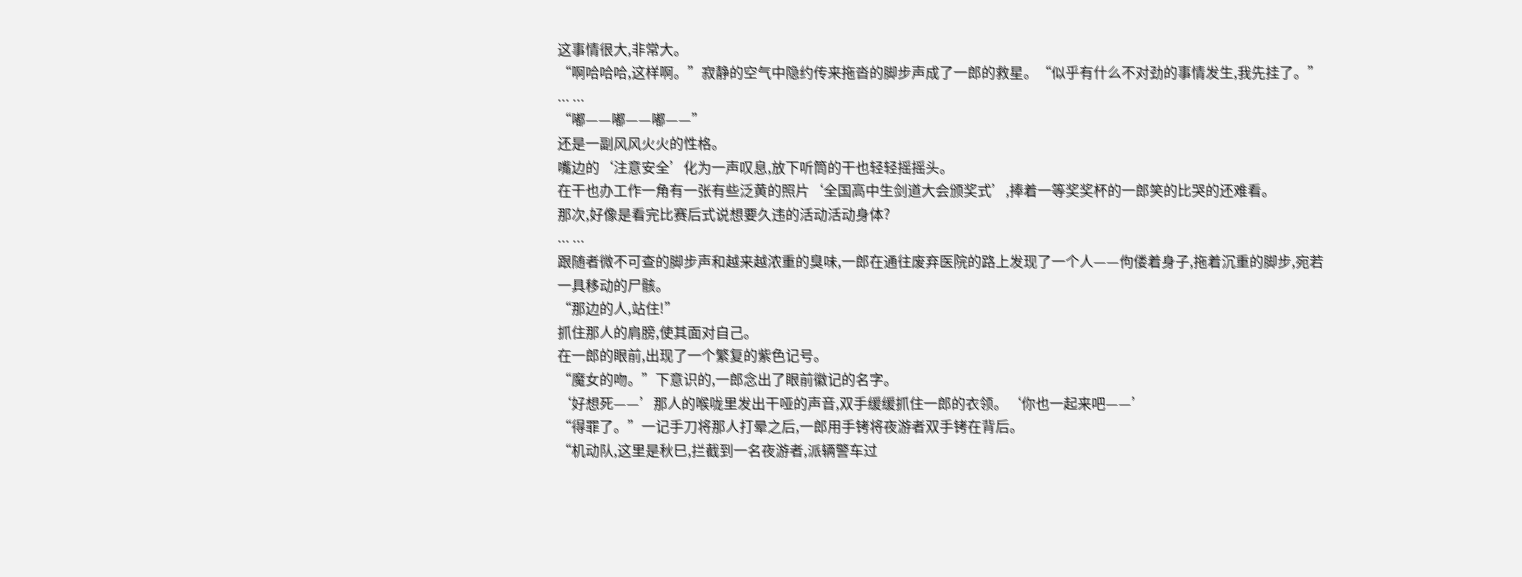这事情很大,非常大。
“啊哈哈哈,这样啊。”寂静的空气中隐约传来拖沓的脚步声成了一郎的救星。“似乎有什么不对劲的事情发生,我先挂了。”
... ...
“嘟——嘟——嘟——”
还是一副风风火火的性格。
嘴边的‘注意安全’化为一声叹息,放下听筒的干也轻轻摇摇头。
在干也办工作一角有一张有些泛黄的照片‘全国高中生剑道大会颁奖式’,捧着一等奖奖杯的一郎笑的比哭的还难看。
那次,好像是看完比赛后式说想要久违的活动活动身体?
... ...
跟随者微不可查的脚步声和越来越浓重的臭味,一郎在通往废弃医院的路上发现了一个人——佝偻着身子,拖着沉重的脚步,宛若一具移动的尸骸。
“那边的人,站住!”
抓住那人的肩膀,使其面对自己。
在一郎的眼前,出现了一个繁复的紫色记号。
“魔女的吻。”下意识的,一郎念出了眼前徽记的名字。
‘好想死——’那人的喉咙里发出干哑的声音,双手缓缓抓住一郎的衣领。‘你也一起来吧——’
“得罪了。”一记手刀将那人打晕之后,一郎用手铐将夜游者双手铐在背后。
“机动队,这里是秋巳,拦截到一名夜游者,派辆警车过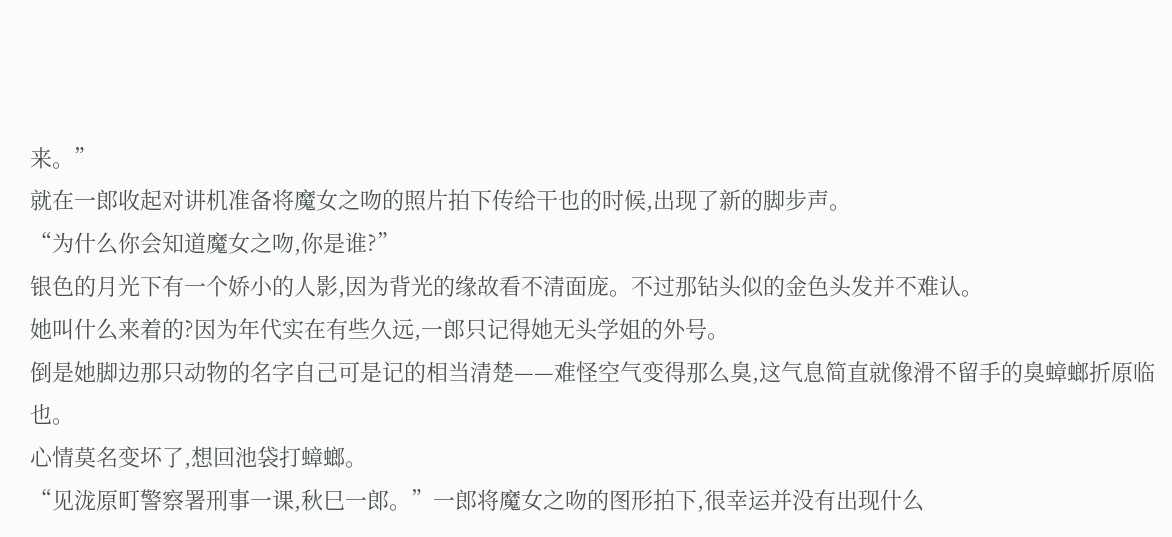来。”
就在一郎收起对讲机准备将魔女之吻的照片拍下传给干也的时候,出现了新的脚步声。
“为什么你会知道魔女之吻,你是谁?”
银色的月光下有一个娇小的人影,因为背光的缘故看不清面庞。不过那钻头似的金色头发并不难认。
她叫什么来着的?因为年代实在有些久远,一郎只记得她无头学姐的外号。
倒是她脚边那只动物的名字自己可是记的相当清楚——难怪空气变得那么臭,这气息简直就像滑不留手的臭蟑螂折原临也。
心情莫名变坏了,想回池袋打蟑螂。
“见泷原町警察署刑事一课,秋巳一郎。”一郎将魔女之吻的图形拍下,很幸运并没有出现什么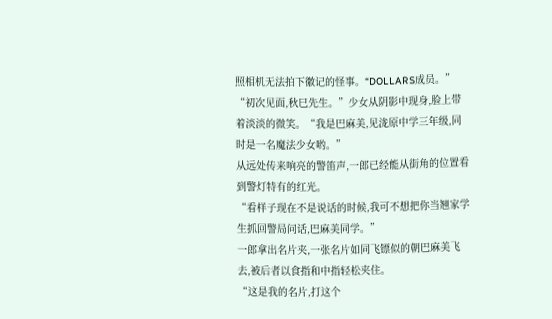照相机无法拍下徽记的怪事。“DOLLARS成员。”
“初次见面,秋巳先生。”少女从阴影中现身,脸上带着淡淡的微笑。“我是巴麻美,见泷原中学三年级,同时是一名魔法少女哟。”
从远处传来响亮的警笛声,一郎已经能从街角的位置看到警灯特有的红光。
“看样子现在不是说话的时候,我可不想把你当翘家学生抓回警局问话,巴麻美同学。”
一郎拿出名片夹,一张名片如同飞镖似的朝巴麻美飞去,被后者以食指和中指轻松夹住。
“这是我的名片,打这个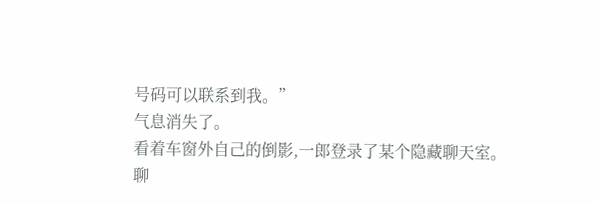号码可以联系到我。”
气息消失了。
看着车窗外自己的倒影,一郎登录了某个隐藏聊天室。
聊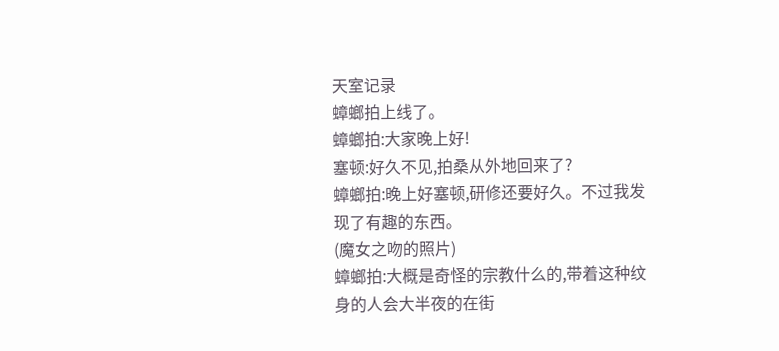天室记录
蟑螂拍上线了。
蟑螂拍:大家晚上好!
塞顿:好久不见,拍桑从外地回来了?
蟑螂拍:晚上好塞顿,研修还要好久。不过我发现了有趣的东西。
(魔女之吻的照片)
蟑螂拍:大概是奇怪的宗教什么的,带着这种纹身的人会大半夜的在街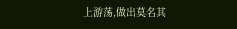上游荡,做出莫名其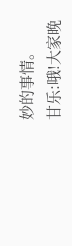妙的事情。
甘乐:哦!大家晚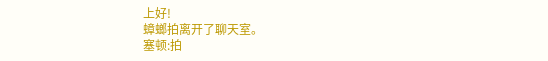上好!
蟑螂拍离开了聊天室。
塞顿:拍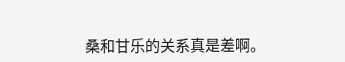桑和甘乐的关系真是差啊。